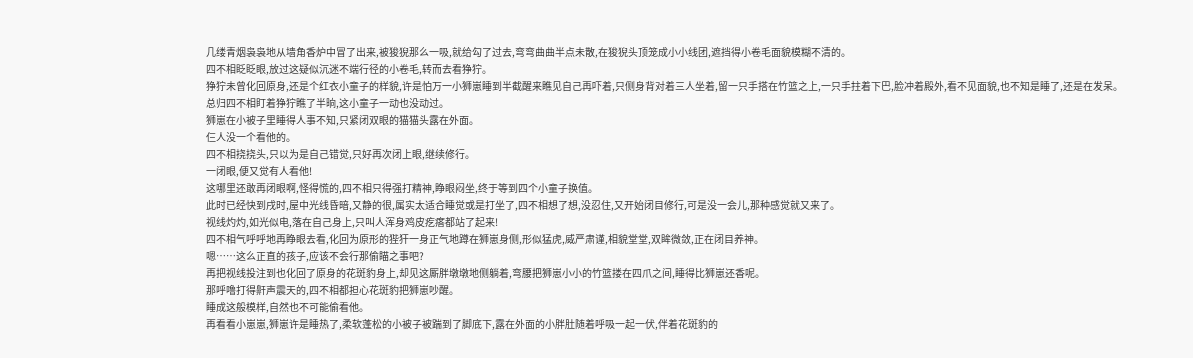几缕青烟袅袅地从墙角香炉中冒了出来,被狻猊那么一吸,就给勾了过去,弯弯曲曲半点未散,在狻猊头顶笼成小小线团,遮挡得小卷毛面貌模糊不清的。
四不相眨眨眼,放过这疑似沉迷不端行径的小卷毛,转而去看狰狞。
狰狞未曾化回原身,还是个红衣小童子的样貌,许是怕万一小狮崽睡到半截醒来瞧见自己再吓着,只侧身背对着三人坐着,留一只手搭在竹篮之上,一只手拄着下巴,脸冲着殿外,看不见面貌,也不知是睡了,还是在发呆。
总归四不相盯着狰狞瞧了半晌,这小童子一动也没动过。
狮崽在小被子里睡得人事不知,只紧闭双眼的猫猫头露在外面。
仨人没一个看他的。
四不相挠挠头,只以为是自己错觉,只好再次闭上眼,继续修行。
一闭眼,便又觉有人看他!
这哪里还敢再闭眼啊,怪得慌的,四不相只得强打精神,睁眼闷坐,终于等到四个小童子换值。
此时已经快到戌时,屋中光线昏暗,又静的很,属实太适合睡觉或是打坐了,四不相想了想,没忍住,又开始闭目修行,可是没一会儿,那种感觉就又来了。
视线灼灼,如光似电,落在自己身上,只叫人浑身鸡皮疙瘩都站了起来!
四不相气呼呼地再睁眼去看,化回为原形的狴犴一身正气地蹲在狮崽身侧,形似猛虎,威严肃谨,相貌堂堂,双眸微敛,正在闭目养神。
嗯……这么正直的孩子,应该不会行那偷瞄之事吧?
再把视线投注到也化回了原身的花斑豹身上,却见这厮胖墩墩地侧躺着,弯腰把狮崽小小的竹篮搂在四爪之间,睡得比狮崽还香呢。
那呼噜打得鼾声震天的,四不相都担心花斑豹把狮崽吵醒。
睡成这般模样,自然也不可能偷看他。
再看看小崽崽,狮崽许是睡热了,柔软蓬松的小被子被踹到了脚底下,露在外面的小胖肚随着呼吸一起一伏,伴着花斑豹的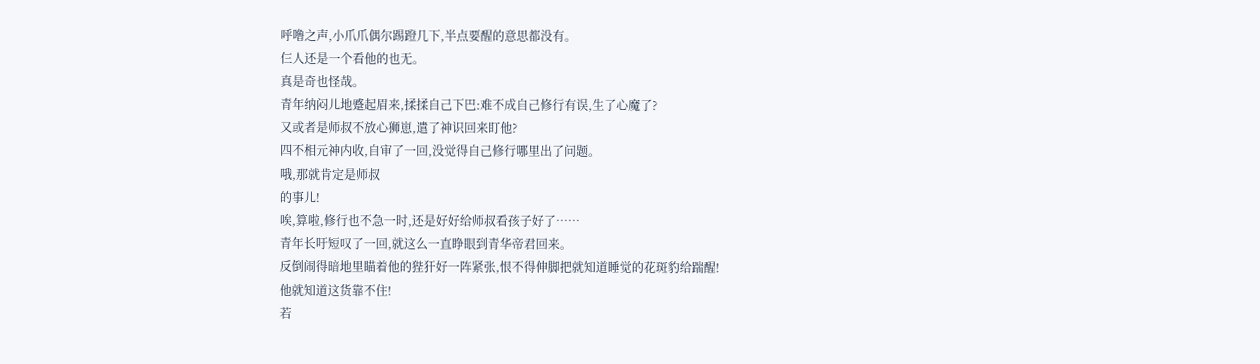呼噜之声,小爪爪偶尔踢蹬几下,半点要醒的意思都没有。
仨人还是一个看他的也无。
真是奇也怪哉。
青年纳闷儿地蹙起眉来,揉揉自己下巴:难不成自己修行有误,生了心魔了?
又或者是师叔不放心狮崽,遣了神识回来盯他?
四不相元神内收,自审了一回,没觉得自己修行哪里出了问题。
哦,那就肯定是师叔
的事儿!
唉,算啦,修行也不急一时,还是好好给师叔看孩子好了……
青年长吁短叹了一回,就这么一直睁眼到青华帝君回来。
反倒闹得暗地里瞄着他的狴犴好一阵紧张,恨不得伸脚把就知道睡觉的花斑豹给踹醒!
他就知道这货靠不住!
若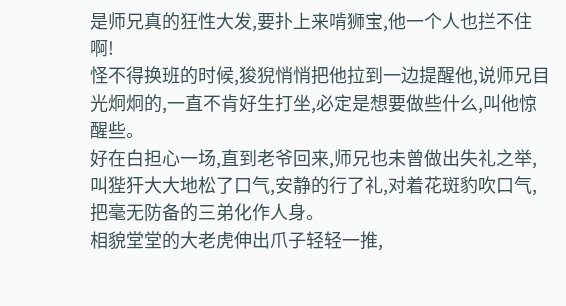是师兄真的狂性大发,要扑上来啃狮宝,他一个人也拦不住啊!
怪不得换班的时候,狻猊悄悄把他拉到一边提醒他,说师兄目光炯炯的,一直不肯好生打坐,必定是想要做些什么,叫他惊醒些。
好在白担心一场,直到老爷回来,师兄也未曾做出失礼之举,叫狴犴大大地松了口气,安静的行了礼,对着花斑豹吹口气,把毫无防备的三弟化作人身。
相貌堂堂的大老虎伸出爪子轻轻一推,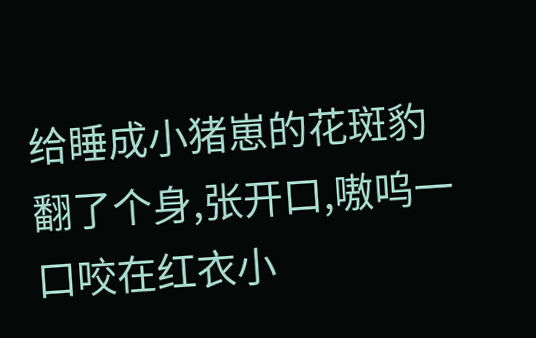给睡成小猪崽的花斑豹翻了个身,张开口,嗷呜一口咬在红衣小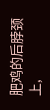肥鸡的后脖颈上,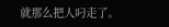就那么把人叼走了。